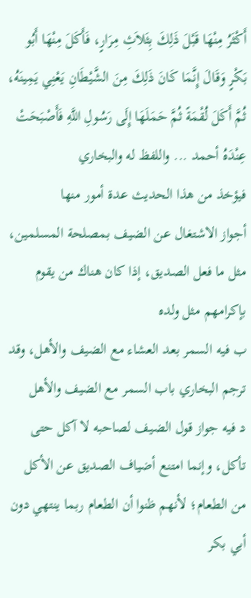أَكْثَرُ مِنْهَا قَبْلَ ذَلِكَ بِثَلاَثِ مِرَارٍ، فَأَكَلَ مِنْهَا أَبُو بَكْرٍ وَقَالَ إِنَّمَا كَانَ ذَلِكَ مِنَ الشَّيْطَانِ يَعْنِي يَمِينَهُ، ثُمَّ أَكَلَ لُقْمَةً ثُمَّ حَمَلَهَا إِلَى رَسُولِ اللَّهِ فَأَصْبَحَتْ عِنْدَهُ أحمد ... واللفظ له والبخاري
فيؤخذ من هذا الحديث عدة أمور منها
أجواز الاشتغال عن الضيف بمصلحة المسلمين، مثل ما فعل الصديق، إذا كان هناك من يقوم بإكرامهم مثل ولده
ب فيه السمر بعد العشاء مع الضيف والأهل، وقد ترجم البخاري باب السمر مع الضيف والأهل
د فيه جواز قول الضيف لصاحبه لا آكل حتى تأكل، وإنما امتنع أضياف الصديق عن الأكل من الطعام؛ لأنهم ظنوا أن الطعام ربما ينتهي دون أبي بكر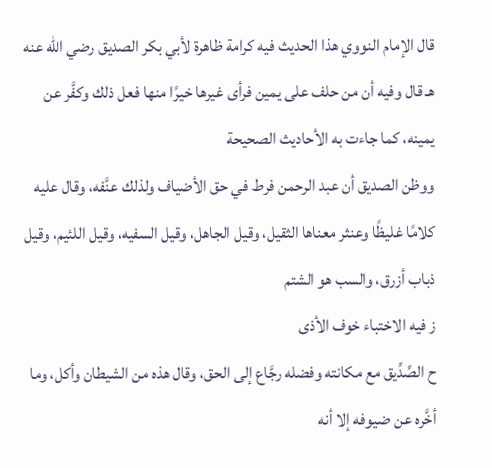قال الإمام النووي هذا الحديث فيه كرامة ظاهرة لأبي بكر الصديق رضي الله عنه
هـ قال وفيه أن من حلف على يمين فرأى غيرها خيرًا منها فعل ذلك وكفَّر عن يمينه، كما جاءت به الأحاديث الصحيحة
ووظن الصديق أن عبد الرحمن فرط في حق الأضياف ولذلك عنَّفه، وقال عليه كلامًا غليظًا وعنثر معناها الثقيل، وقيل الجاهل، وقيل السفيه، وقيل اللئيم، وقيل ذباب أزرق، والسب هو الشتم
ز فيه الاختباء خوف الأذى
ح الصِّدِّيق مع مكانته وفضله رجَّاع إلى الحق، وقال هذه من الشيطان وأكل، وما أخَّره عن ضيوفه إلا أنه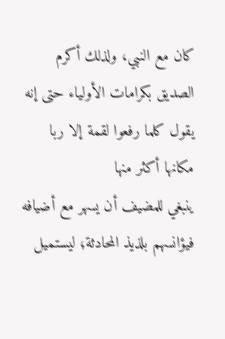كان مع النبي، ولذلك أكرم الصديق بكرامات الأولياء حتى إنه يقول كلما رفعوا لقمة إلا ربا مكانها أكثر منها
ينبغي للمضيف أن يسهر مع أضيافه
فيؤانسهم بلذيذ المحادثة؛ ليستميل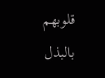قلوبهم بالبذل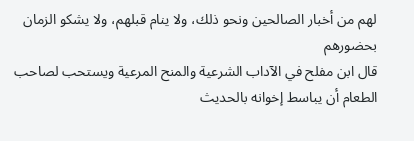لهم من أخبار الصالحين ونحو ذلك، ولا ينام قبلهم، ولا يشكو الزمان بحضورهم
قال ابن مفلح في الآداب الشرعية والمنح المرعية ويستحب لصاحب الطعام أن يباسط إخوانه بالحديث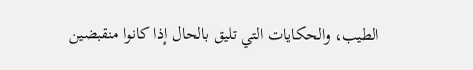الطيب، والحكايات التي تليق بالحال إذا كانوا منقبضين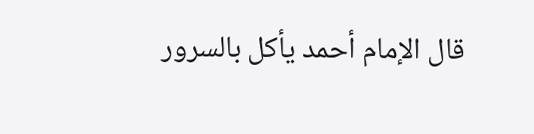قال الإمام أحمد يأكل بالسرور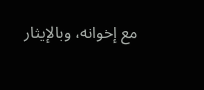مع إخوانه، وبالإيثار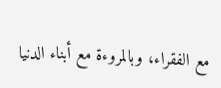مع الفقراء، وبالمروءة مع أبناء الدنيا